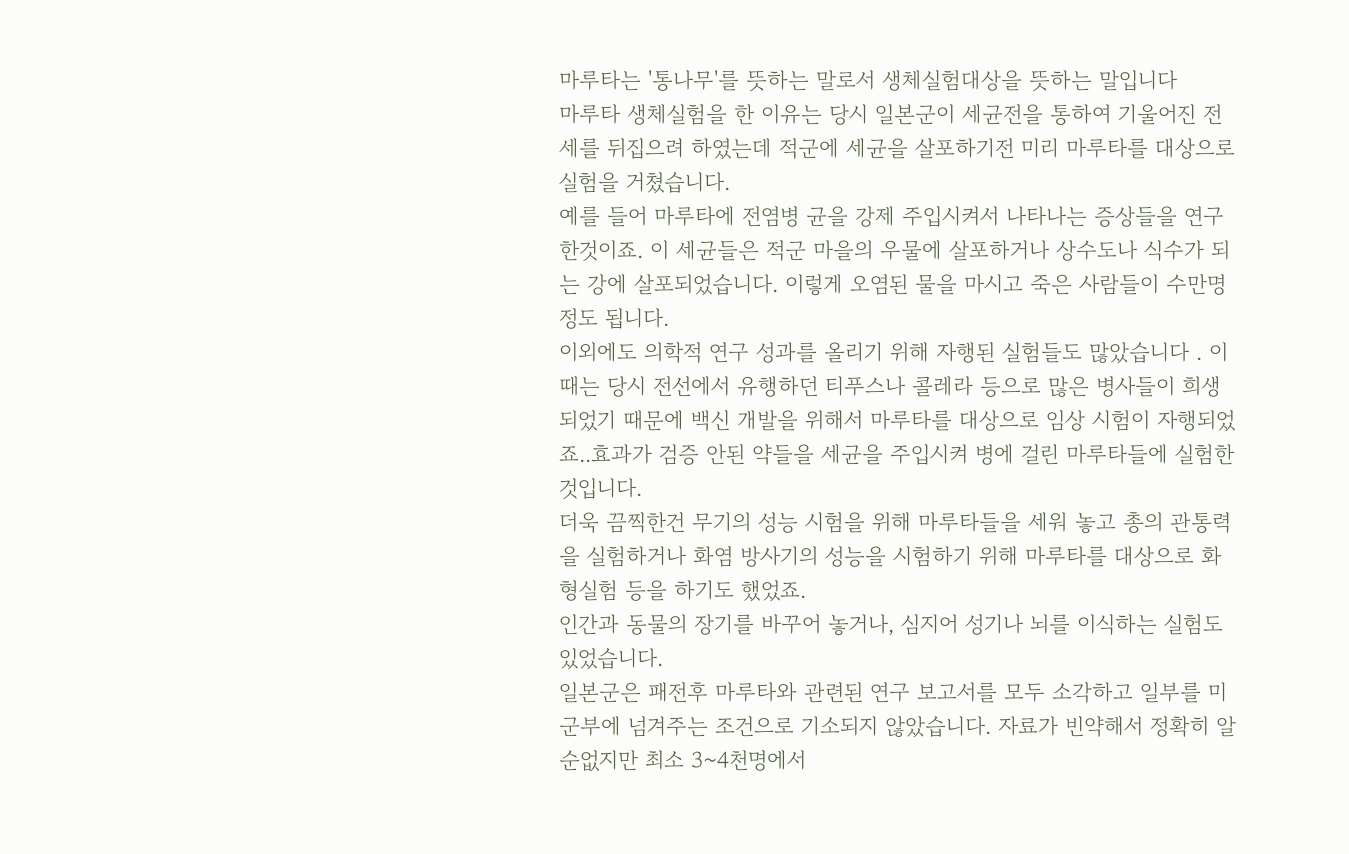마루타는 '통나무'를 뜻하는 말로서 생체실험대상을 뜻하는 말입니다
마루타 생체실험을 한 이유는 당시 일본군이 세균전을 통하여 기울어진 전세를 뒤집으려 하였는데 적군에 세균을 살포하기전 미리 마루타를 대상으로 실험을 거쳤습니다.
예를 들어 마루타에 전염병 균을 강제 주입시켜서 나타나는 증상들을 연구한것이죠. 이 세균들은 적군 마을의 우물에 살포하거나 상수도나 식수가 되는 강에 살포되었습니다. 이렇게 오염된 물을 마시고 죽은 사람들이 수만명 정도 됩니다.
이외에도 의학적 연구 성과를 올리기 위해 자행된 실험들도 많았습니다 . 이때는 당시 전선에서 유행하던 티푸스나 콜레라 등으로 많은 병사들이 희생되었기 때문에 백신 개발을 위해서 마루타를 대상으로 임상 시험이 자행되었죠..효과가 검증 안된 약들을 세균을 주입시켜 병에 걸린 마루타들에 실험한 것입니다.
더욱 끔찍한건 무기의 성능 시험을 위해 마루타들을 세워 놓고 총의 관통력을 실험하거나 화염 방사기의 성능을 시험하기 위해 마루타를 대상으로 화형실험 등을 하기도 했었죠.
인간과 동물의 장기를 바꾸어 놓거나, 심지어 성기나 뇌를 이식하는 실험도 있었습니다.
일본군은 패전후 마루타와 관련된 연구 보고서를 모두 소각하고 일부를 미 군부에 넘겨주는 조건으로 기소되지 않았습니다. 자료가 빈약해서 정확히 알순없지만 최소 3~4천명에서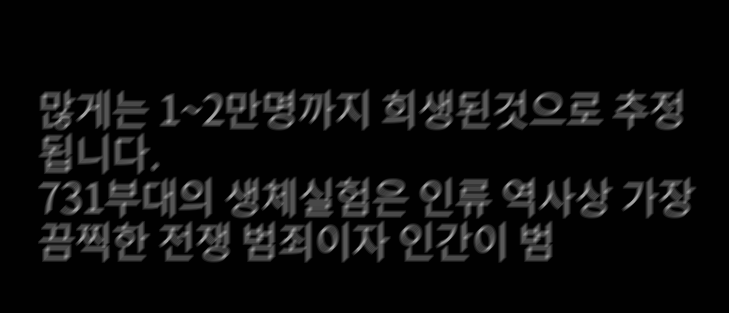많게는 1~2만명까지 희생된것으로 추정됩니다.
731부대의 생체실험은 인류 역사상 가장 끔찍한 전쟁 범죄이자 인간이 범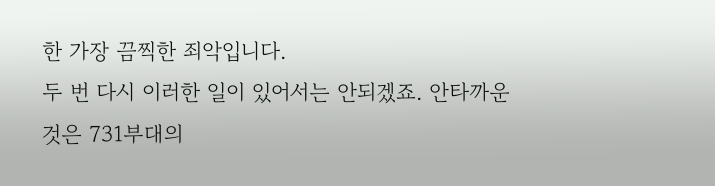한 가장 끔찍한 죄악입니다.
두 번 다시 이러한 일이 있어서는 안되겠죠. 안타까운 것은 731부대의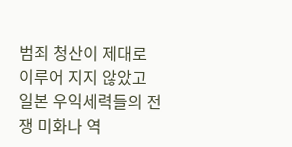범죄 청산이 제대로 이루어 지지 않았고
일본 우익세력들의 전쟁 미화나 역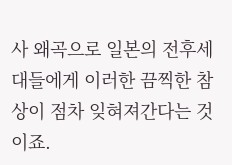사 왜곡으로 일본의 전후세대들에게 이러한 끔찍한 참상이 점차 잊혀져간다는 것이죠.